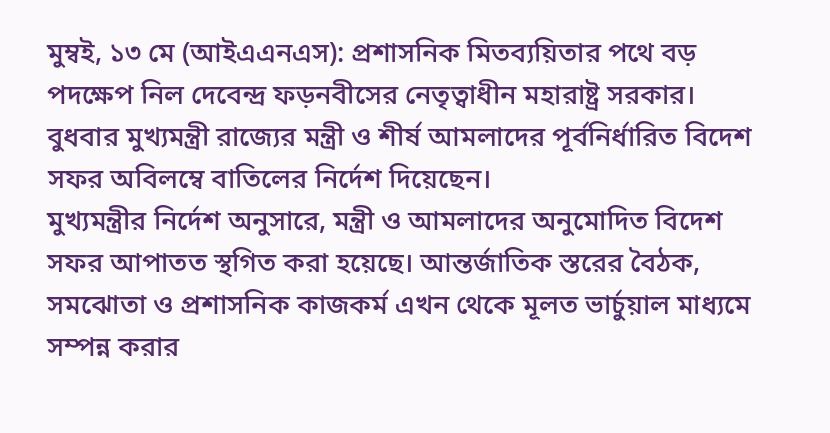মুম্বই, ১৩ মে (আইএএনএস): প্রশাসনিক মিতব্যয়িতার পথে বড় পদক্ষেপ নিল দেবেন্দ্র ফড়নবীসের নেতৃত্বাধীন মহারাষ্ট্র সরকার। বুধবার মুখ্যমন্ত্রী রাজ্যের মন্ত্রী ও শীর্ষ আমলাদের পূর্বনির্ধারিত বিদেশ সফর অবিলম্বে বাতিলের নির্দেশ দিয়েছেন।
মুখ্যমন্ত্রীর নির্দেশ অনুসারে, মন্ত্রী ও আমলাদের অনুমোদিত বিদেশ সফর আপাতত স্থগিত করা হয়েছে। আন্তর্জাতিক স্তরের বৈঠক, সমঝোতা ও প্রশাসনিক কাজকর্ম এখন থেকে মূলত ভার্চুয়াল মাধ্যমে সম্পন্ন করার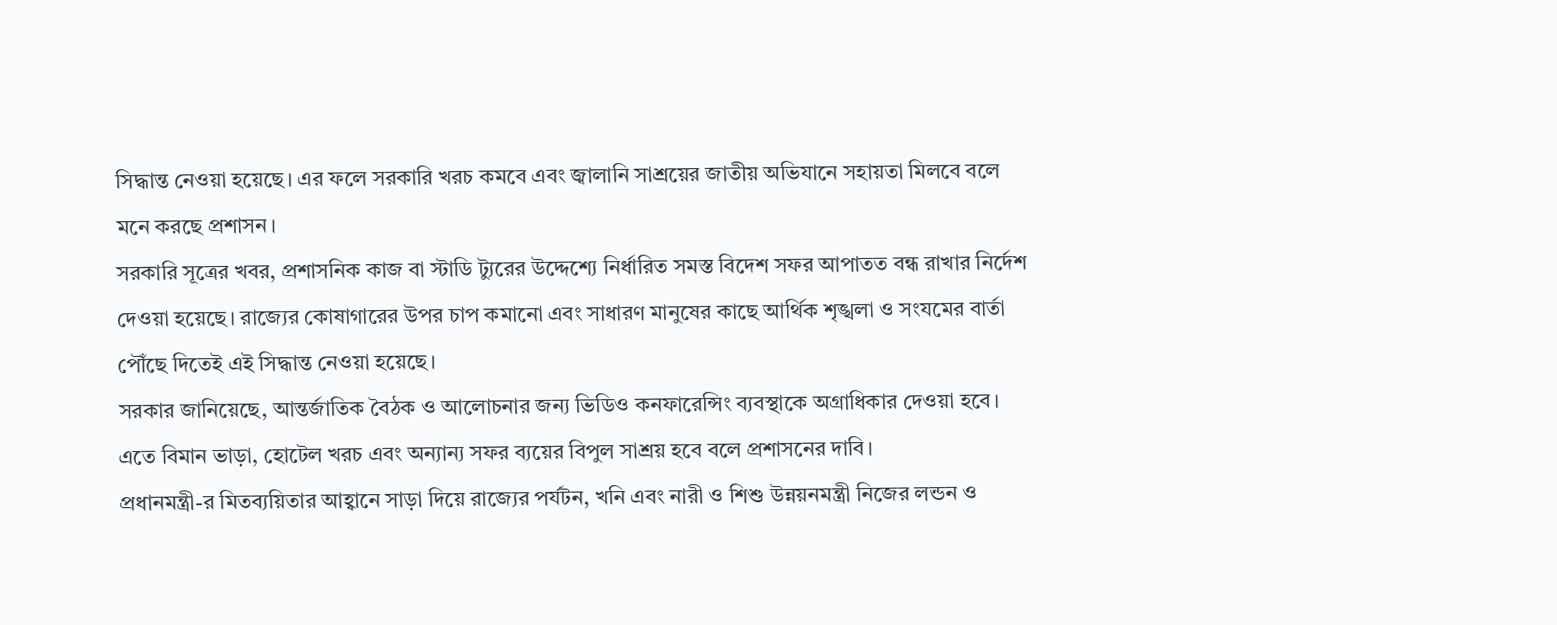সিদ্ধান্ত নেওয়া হয়েছে। এর ফলে সরকারি খরচ কমবে এবং জ্বালানি সাশ্রয়ের জাতীয় অভিযানে সহায়তা মিলবে বলে মনে করছে প্রশাসন।
সরকারি সূত্রের খবর, প্রশাসনিক কাজ বা স্টাডি ট্যুরের উদ্দেশ্যে নির্ধারিত সমস্ত বিদেশ সফর আপাতত বন্ধ রাখার নির্দেশ দেওয়া হয়েছে। রাজ্যের কোষাগারের উপর চাপ কমানো এবং সাধারণ মানুষের কাছে আর্থিক শৃঙ্খলা ও সংযমের বার্তা পৌঁছে দিতেই এই সিদ্ধান্ত নেওয়া হয়েছে।
সরকার জানিয়েছে, আন্তর্জাতিক বৈঠক ও আলোচনার জন্য ভিডিও কনফারেন্সিং ব্যবস্থাকে অগ্রাধিকার দেওয়া হবে। এতে বিমান ভাড়া, হোটেল খরচ এবং অন্যান্য সফর ব্যয়ের বিপুল সাশ্রয় হবে বলে প্রশাসনের দাবি।
প্রধানমন্ত্রী-র মিতব্যয়িতার আহ্বানে সাড়া দিয়ে রাজ্যের পর্যটন, খনি এবং নারী ও শিশু উন্নয়নমন্ত্রী নিজের লন্ডন ও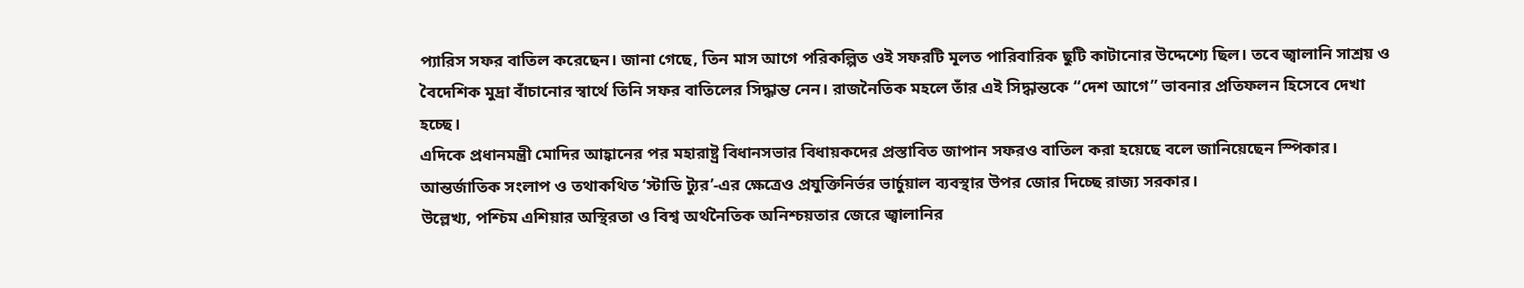প্যারিস সফর বাতিল করেছেন। জানা গেছে, তিন মাস আগে পরিকল্পিত ওই সফরটি মূলত পারিবারিক ছুটি কাটানোর উদ্দেশ্যে ছিল। তবে জ্বালানি সাশ্রয় ও বৈদেশিক মুদ্রা বাঁচানোর স্বার্থে তিনি সফর বাতিলের সিদ্ধান্ত নেন। রাজনৈতিক মহলে তাঁর এই সিদ্ধান্তকে “দেশ আগে” ভাবনার প্রতিফলন হিসেবে দেখা হচ্ছে।
এদিকে প্রধানমন্ত্রী মোদির আহ্বানের পর মহারাষ্ট্র বিধানসভার বিধায়কদের প্রস্তাবিত জাপান সফরও বাতিল করা হয়েছে বলে জানিয়েছেন স্পিকার। আন্তর্জাতিক সংলাপ ও তথাকথিত ‘স্টাডি ট্যুর’-এর ক্ষেত্রেও প্রযুক্তিনির্ভর ভার্চুয়াল ব্যবস্থার উপর জোর দিচ্ছে রাজ্য সরকার।
উল্লেখ্য, পশ্চিম এশিয়ার অস্থিরতা ও বিশ্ব অর্থনৈতিক অনিশ্চয়তার জেরে জ্বালানির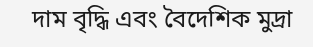দাম বৃদ্ধি এবং বৈদেশিক মুদ্রা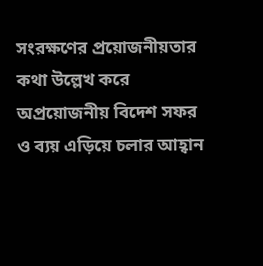সংরক্ষণের প্রয়োজনীয়তার কথা উল্লেখ করে অপ্রয়োজনীয় বিদেশ সফর ও ব্যয় এড়িয়ে চলার আহ্বান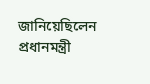জানিয়েছিলেন প্রধানমন্ত্রী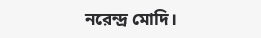নরেন্দ্র মোদি।